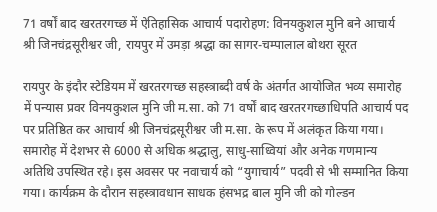71 वर्षों बाद खरतरगच्छ में ऐतिहासिक आचार्य पदारोहण: विनयकुशल मुनि बने आचार्य श्री जिनचंद्रसूरीश्वर जी, रायपुर में उमड़ा श्रद्धा का सागर-चम्पालाल बोथरा सूरत

रायपुर के इंदौर स्टेडियम में खरतरगच्छ सहस्त्राब्दी वर्ष के अंतर्गत आयोजित भव्य समारोह में पन्यास प्रवर विनयकुशल मुनि जी म.सा. को 71 वर्षों बाद खरतरगच्छाधिपति आचार्य पद पर प्रतिष्ठित कर आचार्य श्री जिनचंद्रसूरीश्वर जी म.सा. के रूप में अलंकृत किया गया। समारोह में देशभर से 6000 से अधिक श्रद्धालु, साधु-साध्वियां और अनेक गणमान्य अतिथि उपस्थित रहे। इस अवसर पर नवाचार्य को “युगाचार्य” पदवी से भी सम्मानित किया गया। कार्यक्रम के दौरान सहस्त्रावधान साधक हंसभद्र बाल मुनि जी को गोल्डन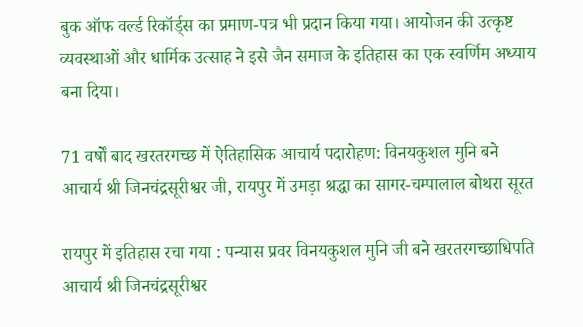बुक ऑफ वर्ल्ड रिकॉर्ड्स का प्रमाण-पत्र भी प्रदान किया गया। आयोजन की उत्कृष्ट व्यवस्थाओं और धार्मिक उत्साह ने इसे जैन समाज के इतिहास का एक स्वर्णिम अध्याय बना दिया।

71 वर्षों बाद खरतरगच्छ में ऐतिहासिक आचार्य पदारोहण: विनयकुशल मुनि बने आचार्य श्री जिनचंद्रसूरीश्वर जी, रायपुर में उमड़ा श्रद्धा का सागर-चम्पालाल बोथरा सूरत

रायपुर में इतिहास रचा गया : पन्यास प्रवर विनयकुशल मुनि जी बने खरतरगच्छाधिपति आचार्य श्री जिनचंद्रसूरीश्वर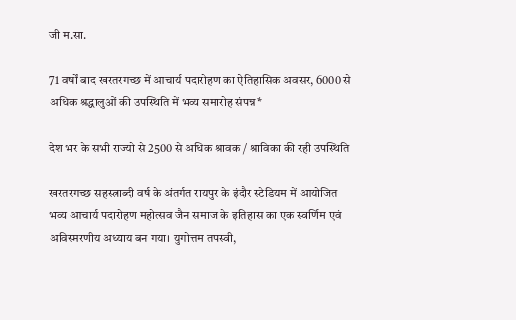जी म.सा.

71 वर्षों बाद खरतरगच्छ में आचार्य पदारोहण का ऐतिहासिक अवसर, 6000 से अधिक श्रद्धालुओं की उपस्थिति में भव्य समारोह संपन्न*

देश भर के सभी राज्यो से 2500 से अधिक श्रावक / श्राविका की रही उपस्थिति

खरतरगच्छ सहस्त्राब्दी वर्ष के अंतर्गत रायपुर के इंदौर स्टेडियम में आयोजित भव्य आचार्य पदारोहण महोत्सव जैन समाज के इतिहास का एक स्वर्णिम एवं अविस्मरणीय अध्याय बन गया। युगोत्तम तपस्वी,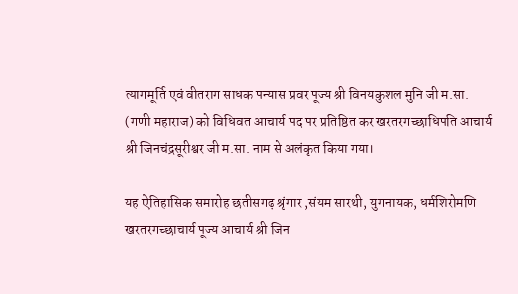त्यागमूर्ति एवं वीतराग साधक पन्यास प्रवर पूज्य श्री विनयकुशल मुनि जी म.सा. (गणी महाराज) को विधिवत आचार्य पद पर प्रतिष्ठित कर खरतरगच्छाधिपति आचार्य श्री जिनचंद्रसूरीश्वर जी म.सा. नाम से अलंकृत किया गया।

यह ऐतिहासिक समारोह छतीसगढ़ श्रृंगार ,संयम सारथी, युगनायक, धर्मशिरोमणि खरतरगच्छाचार्य पूज्य आचार्य श्री जिन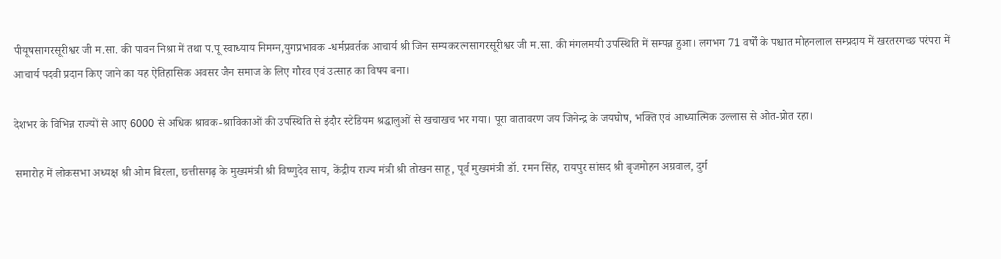पीयूषसागरसूरीश्वर जी म.सा. की पावन निश्रा में तथा प.पू स्वाध्याय निमग्न,युगप्रभावक -धर्मप्रवर्तक आचार्य श्री जिन सम्यकरत्नसागरसूरीश्वर जी म.सा. की मंगलमयी उपस्थिति में सम्पन्न हुआ। लगभग 71 वर्षों के पश्चात मोहनलाल सम्प्रदाय में खरतरगच्छ परंपरा में आचार्य पदवी प्रदान किए जाने का यह ऐतिहासिक अवसर जैन समाज के लिए गौरव एवं उत्साह का विषय बना।

देशभर के विभिन्न राज्यों से आए 6000 से अधिक श्रावक-श्राविकाओं की उपस्थिति से इंदौर स्टेडियम श्रद्धालुओं से खचाखच भर गया। पूरा वातावरण जय जिनेन्द्र के जयघोष, भक्ति एवं आध्यात्मिक उल्लास से ओत-प्रोत रहा।

समारोह में लोकसभा अध्यक्ष श्री ओम बिरला, छत्तीसगढ़ के मुख्यमंत्री श्री विष्णुदेव साय, केंद्रीय राज्य मंत्री श्री तोखन साहू, पूर्व मुख्यमंत्री डॉ. रमन सिंह, रायपुर सांसद श्री बृजमोहन अग्रवाल, दुर्ग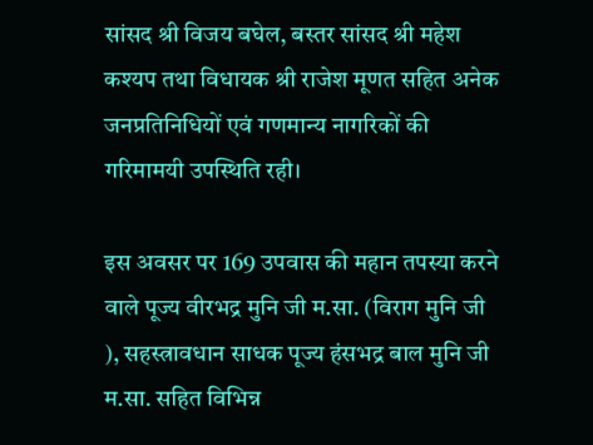सांसद श्री विजय बघेल, बस्तर सांसद श्री महेश कश्यप तथा विधायक श्री राजेश मूणत सहित अनेक जनप्रतिनिधियों एवं गणमान्य नागरिकों की गरिमामयी उपस्थिति रही।

इस अवसर पर 169 उपवास की महान तपस्या करने वाले पूज्य वीरभद्र मुनि जी म.सा. (विराग मुनि जी ), सहस्त्रावधान साधक पूज्य हंसभद्र बाल मुनि जी म.सा. सहित विभिन्न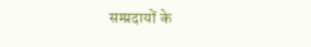सम्प्रदायों के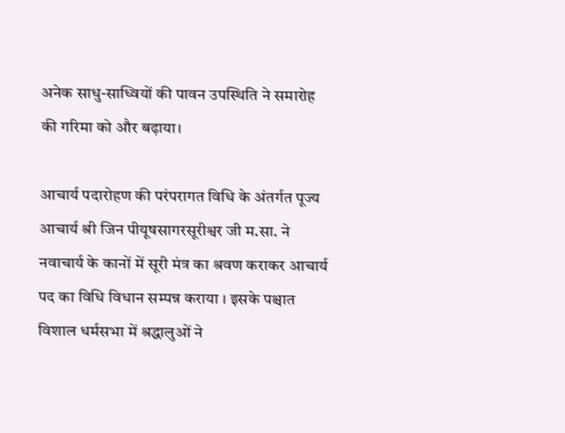अनेक साधु-साध्वियों की पावन उपस्थिति ने समारोह की गरिमा को और बढ़ाया।

आचार्य पदारोहण की परंपरागत विधि के अंतर्गत पूज्य आचार्य श्री जिन पीयूषसागरसूरीश्वर जी म.सा. ने नवाचार्य के कानों में सूरी मंत्र का श्रवण कराकर आचार्य पद का विधि विधान सम्पन्न कराया । इसके पश्चात विशाल धर्मसभा में श्रद्धालुओं ने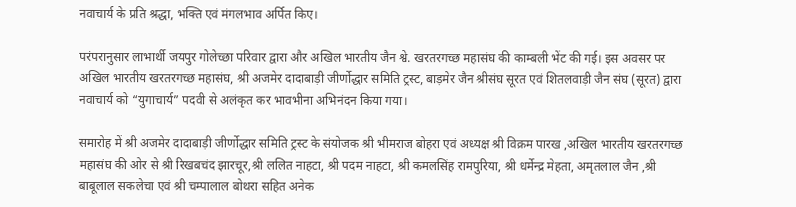नवाचार्य के प्रति श्रद्धा, भक्ति एवं मंगलभाव अर्पित किए।

परंपरानुसार लाभार्थी जयपुर गोलेच्छा परिवार द्वारा और अखिल भारतीय जैन श्वे. खरतरगच्छ महासंघ की काम्बली भेंट की गई। इस अवसर पर अखिल भारतीय खरतरगच्छ महासंघ, श्री अजमेर दादाबाड़ी जीर्णोद्धार समिति ट्रस्ट, बाड़मेर जैन श्रीसंघ सूरत एवं शितलवाड़ी जैन संघ (सूरत) द्वारा नवाचार्य को “युगाचार्य” पदवी से अलंकृत कर भावभीना अभिनंदन किया गया।

समारोह में श्री अजमेर दादाबाड़ी जीर्णोद्धार समिति ट्रस्ट के संयोजक श्री भीमराज बोहरा एवं अध्यक्ष श्री विक्रम पारख ,अखिल भारतीय खरतरगच्छ महासंघ की ओर से श्री रिखबचंद झारचूर,श्री ललित नाहटा, श्री पदम नाहटा, श्री कमलसिंह रामपुरिया, श्री धर्मेन्द्र मेहता, अमृतलाल जैन ,श्री बाबूलाल सकलेचा एवं श्री चम्पालाल बोथरा सहित अनेक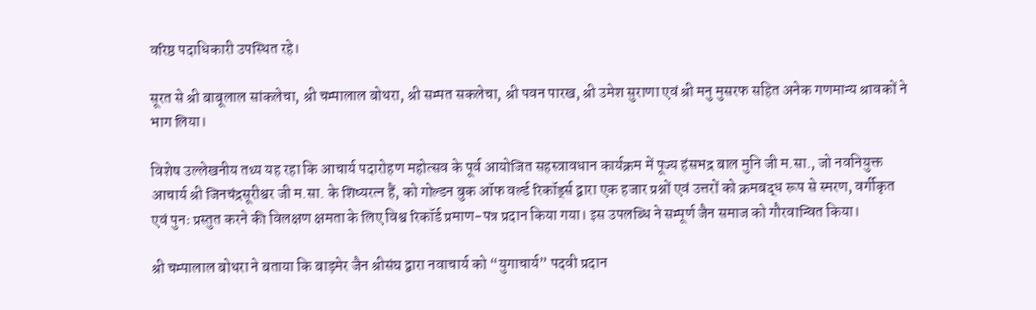वरिष्ठ पदाधिकारी उपस्थित रहे।

सूरत से श्री बाबूलाल सांकलेचा, श्री चम्पालाल बोथरा, श्री सम्पत सकलेचा, श्री पवन पारख, श्री उमेश सुराणा एवं श्री मनु मुसरफ सहित अनेक गणमान्य श्रावकों ने भाग लिया।

विशेष उल्लेखनीय तथ्य यह रहा कि आचार्य पदारोहण महोत्सव के पूर्व आयोजित सहस्त्रावधान कार्यक्रम में पूज्य हंसभद्र बाल मुनि जी म.सा., जो नवनियुक्त आचार्य श्री जिनचंद्रसूरीश्वर जी म.सा. के शिष्यरत्न हैं, को गोल्डन बुक ऑफ वर्ल्ड रिकॉर्ड्स द्वारा एक हजार प्रश्नों एवं उत्तरों को क्रमबद्ध रूप से स्मरण, वर्गीकृत एवं पुनः प्रस्तुत करने की विलक्षण क्षमता के लिए विश्व रिकॉर्ड प्रमाण-पत्र प्रदान किया गया। इस उपलब्धि ने सम्पूर्ण जैन समाज को गौरवान्वित किया।

श्री चम्पालाल बोथरा ने बताया कि बाड़मेर जैन श्रीसंघ द्वारा नवाचार्य को “युगाचार्य” पदवी प्रदान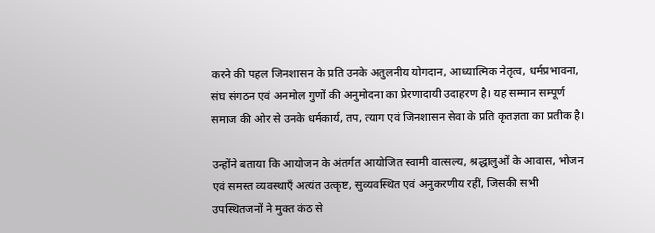करने की पहल जिनशासन के प्रति उनके अतुलनीय योगदान, आध्यात्मिक नेतृत्व, धर्मप्रभावना, संघ संगठन एवं अनमोल गुणों की अनुमोदना का प्रेरणादायी उदाहरण है। यह सम्मान सम्पूर्ण समाज की ओर से उनके धर्मकार्य, तप, त्याग एवं जिनशासन सेवा के प्रति कृतज्ञता का प्रतीक है।

उन्होंने बताया कि आयोजन के अंतर्गत आयोजित स्वामी वात्सल्य, श्रद्धालुओं के आवास, भोजन एवं समस्त व्यवस्थाएँ अत्यंत उत्कृष्ट, सुव्यवस्थित एवं अनुकरणीय रहीं, जिसकी सभी उपस्थितजनों ने मुक्त कंठ से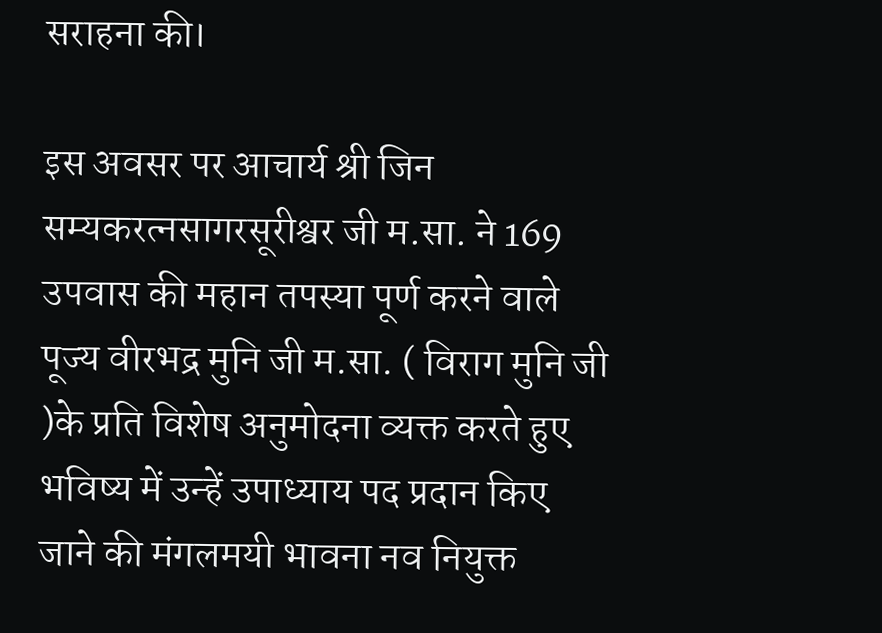सराहना की।

इस अवसर पर आचार्य श्री जिन सम्यकरत्नसागरसूरीश्वर जी म.सा. ने 169 उपवास की महान तपस्या पूर्ण करने वाले पूज्य वीरभद्र मुनि जी म.सा. ( विराग मुनि जी )के प्रति विशेष अनुमोदना व्यक्त करते हुए भविष्य में उन्हें उपाध्याय पद प्रदान किए जाने की मंगलमयी भावना नव नियुक्त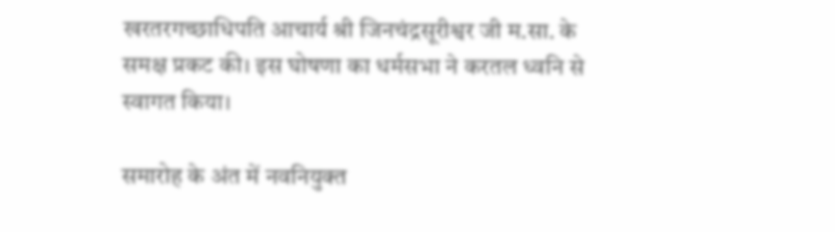खरतरगच्छाधिपति आचार्य श्री जिनचंद्रसूरीश्वर जी म.सा. के समक्ष प्रकट की। इस घोषणा का धर्मसभा ने करतल ध्वनि से स्वागत किया।

समारोह के अंत में नवनियुक्त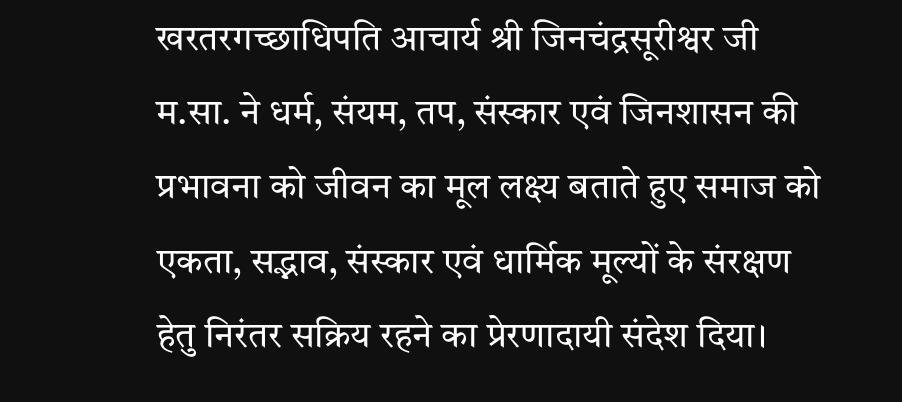खरतरगच्छाधिपति आचार्य श्री जिनचंद्रसूरीश्वर जी म.सा. ने धर्म, संयम, तप, संस्कार एवं जिनशासन की प्रभावना को जीवन का मूल लक्ष्य बताते हुए समाज को एकता, सद्भाव, संस्कार एवं धार्मिक मूल्यों के संरक्षण हेतु निरंतर सक्रिय रहने का प्रेरणादायी संदेश दिया।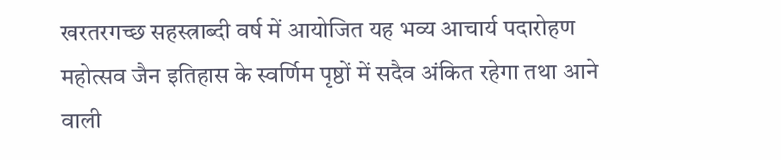खरतरगच्छ सहस्त्राब्दी वर्ष में आयोजित यह भव्य आचार्य पदारोहण महोत्सव जैन इतिहास के स्वर्णिम पृष्ठों में सदैव अंकित रहेगा तथा आने वाली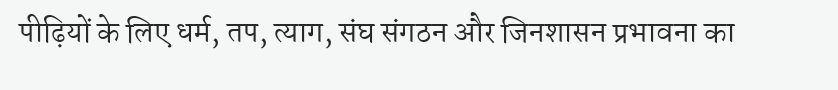पीढ़ियों के लिए धर्म, तप, त्याग, संघ संगठन और जिनशासन प्रभावना का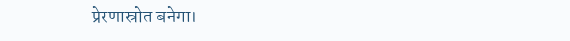प्रेरणास्रोत बनेगा।